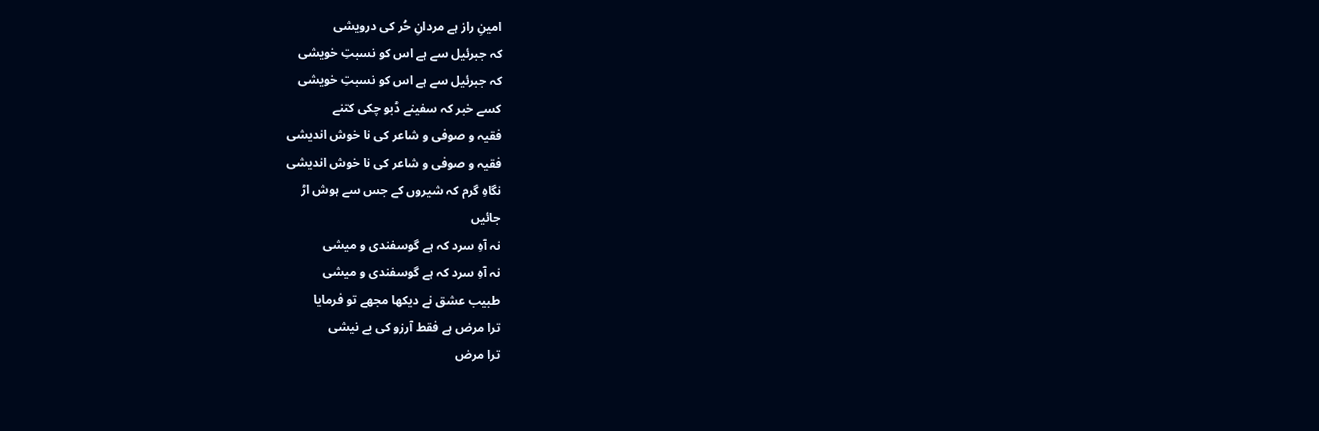امینِ راز ہے مردانِ حُر کی درویشی
کہ جبرئیل سے ہے اس کو نسبتِ خویشی
کہ جبرئیل سے ہے اس کو نسبتِ خویشی
کسے خبر کہ سفینے ڈبو چکی کتنے
فقیہ و صوفی و شاعر کی نا خوش اندیشی
فقیہ و صوفی و شاعر کی نا خوش اندیشی
نگاہِ گرم کہ شیروں کے جس سے ہوش اڑ
جائیں
نہ آہِ سرد کہ ہے گوسفندی و میشی
نہ آہِ سرد کہ ہے گوسفندی و میشی
طبیب عشق نے دیکھا مجھے تو فرمایا
ترا مرض ہے فقط آرزو کی بے نیشی
ترا مرض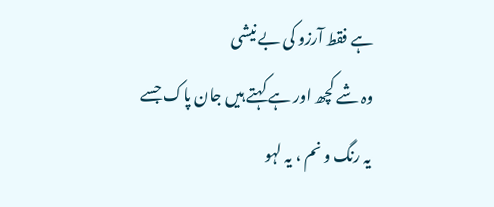ہے فقط آرزو کی بے نیشی
وہ شے کچھ اور ہے کہتے ہیں جان پاک جسے
یہ رنگ و نم ، یہ لہو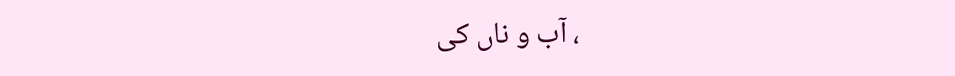، آب و ناں کی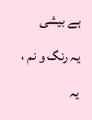ہے بیشی
یہ رنگ و نم ، یہ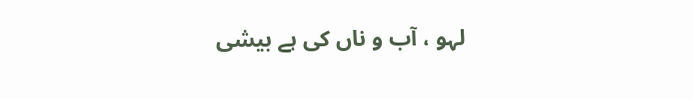لہو ، آب و ناں کی ہے بیشی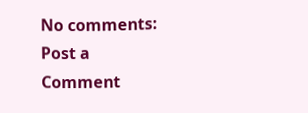No comments:
Post a Comment